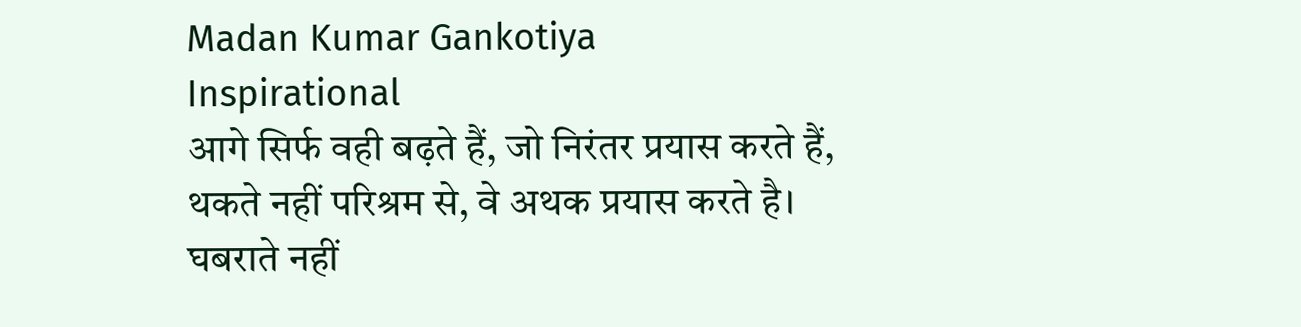Madan Kumar Gankotiya
Inspirational
आगे सिर्फ वही बढ़ते हैं, जो निरंतर प्रयास करते हैं,
थकते नहीं परिश्रम से, वे अथक प्रयास करते है।
घबराते नहीं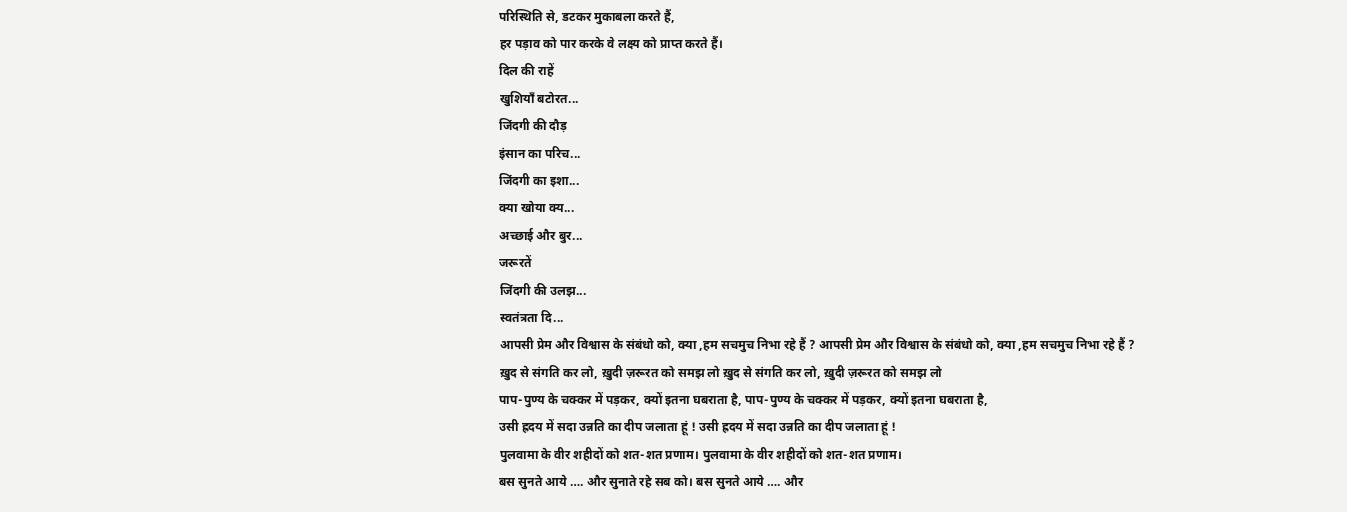परिस्थिति से, डटकर मुकाबला करते हैं,
हर पड़ाव को पार करके वे लक्ष्य को प्राप्त करते हैं।
दिल की राहें
खुशियाँ बटोरत...
जिंदगी की दौड़
इंसान का परिच...
जिंदगी का इशा...
क्या खोया क्य...
अच्छाई और बुर...
जरूरतें
जिंदगी की उलझ...
स्वतंत्रता दि...
आपसी प्रेम और विश्वास के संबंधो को, क्या ,हम सचमुच निभा रहे हैं ? आपसी प्रेम और विश्वास के संबंधो को, क्या ,हम सचमुच निभा रहे हैं ?
ख़ुद से संगति कर लो, ख़ुदी ज़रूरत को समझ लो ख़ुद से संगति कर लो, ख़ुदी ज़रूरत को समझ लो
पाप-पुण्य के चक्कर में पड़कर, क्यों इतना घबराता है, पाप-पुण्य के चक्कर में पड़कर, क्यों इतना घबराता है,
उसी ह्रदय में सदा उन्नति का दीप जलाता हूं ! उसी ह्रदय में सदा उन्नति का दीप जलाता हूं !
पुलवामा के वीर शहीदों को शत-शत प्रणाम। पुलवामा के वीर शहीदों को शत-शत प्रणाम।
बस सुनते आये …. और सुनाते रहे सब को। बस सुनते आये …. और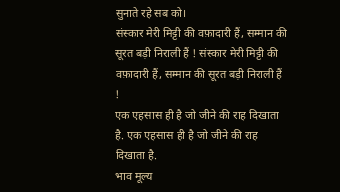सुनाते रहे सब को।
संस्कार मेरी मिट्टी की वफ़ादारी हैं, सम्मान की सूरत बड़ी निराली हैं ! संस्कार मेरी मिट्टी की वफ़ादारी हैं, सम्मान की सूरत बड़ी निराली हैं !
एक एहसास ही है जो जीने की राह दिखाता है. एक एहसास ही है जो जीने की राह दिखाता है.
भाव मूल्य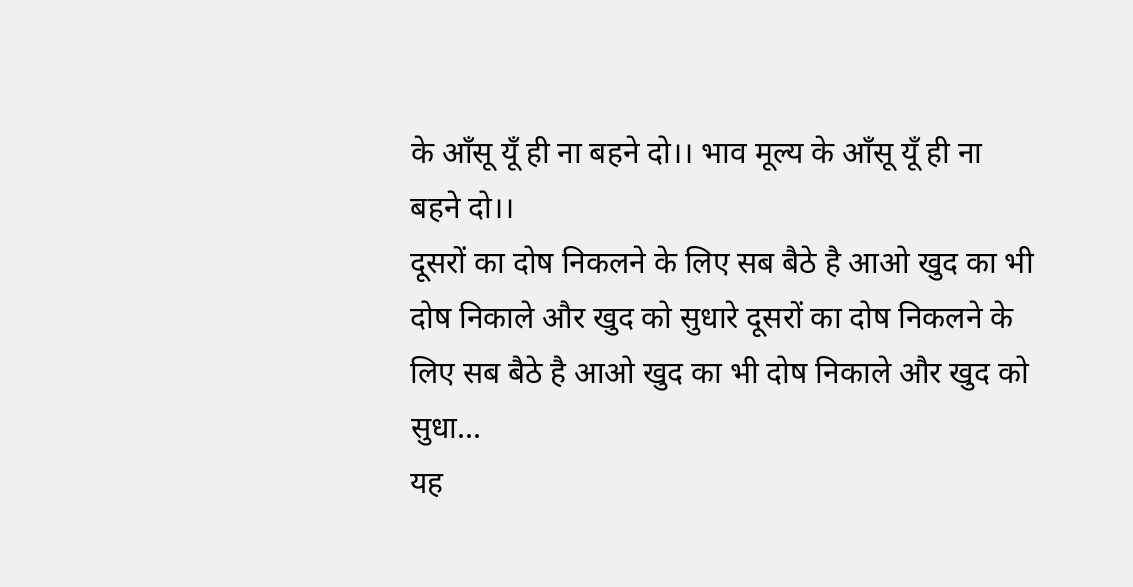के आँसू यूँ ही ना बहने दो।। भाव मूल्य के आँसू यूँ ही ना बहने दो।।
दूसरों का दोष निकलने के लिए सब बैठे है आओ खुद का भी दोष निकाले और खुद को सुधारे दूसरों का दोष निकलने के लिए सब बैठे है आओ खुद का भी दोष निकाले और खुद को सुधा...
यह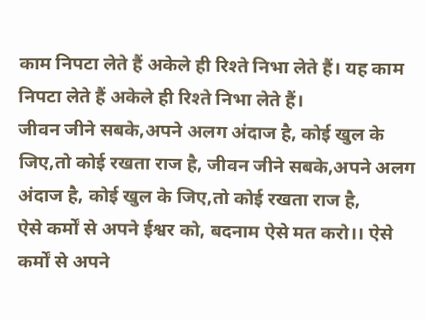काम निपटा लेते हैं अकेले ही रिश्ते निभा लेते हैं। यह काम निपटा लेते हैं अकेले ही रिश्ते निभा लेते हैं।
जीवन जीने सबके,अपने अलग अंदाज है, कोई खुल के जिए,तो कोई रखता राज है, जीवन जीने सबके,अपने अलग अंदाज है, कोई खुल के जिए,तो कोई रखता राज है,
ऐसे कर्मों से अपने ईश्वर को, बदनाम ऐसे मत करो।। ऐसे कर्मों से अपने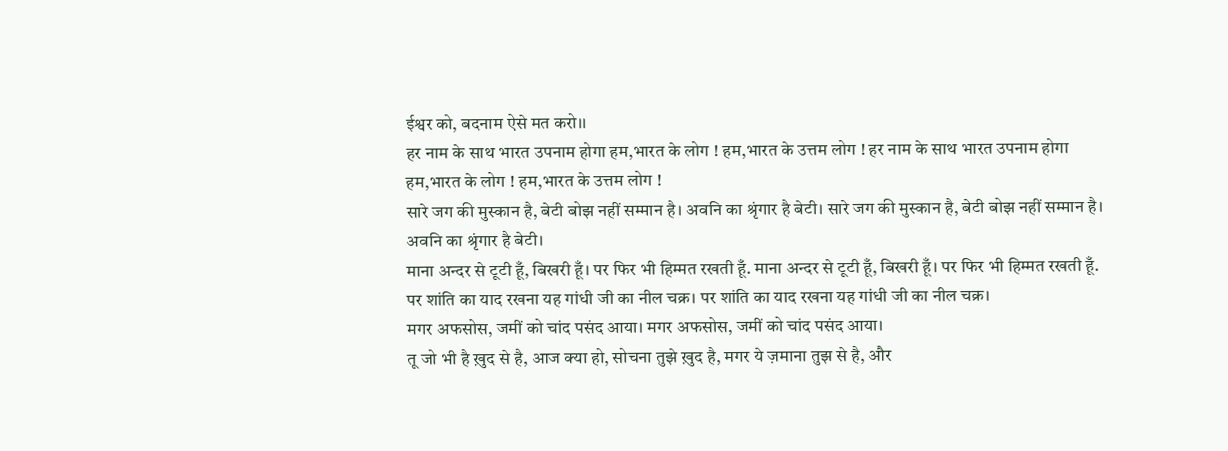ईश्वर को, बदनाम ऐसे मत करो।।
हर नाम के साथ भारत उपनाम होगा हम,भारत के लोग ! हम,भारत के उत्तम लोग ! हर नाम के साथ भारत उपनाम होगा हम,भारत के लोग ! हम,भारत के उत्तम लोग !
सारे जग की मुस्कान है, बेटी बोझ नहीं सम्मान है। अवनि का श्रृंगार है बेटी। सारे जग की मुस्कान है, बेटी बोझ नहीं सम्मान है। अवनि का श्रृंगार है बेटी।
माना अन्दर से टूटी हूँ, बिखरी हूँ। पर फिर भी हिम्मत रखती हूँ. माना अन्दर से टूटी हूँ, बिखरी हूँ। पर फिर भी हिम्मत रखती हूँ.
पर शांति का याद रखना यह गांधी जी का नील चक्र। पर शांति का याद रखना यह गांधी जी का नील चक्र।
मगर अफसोस, जमीं को चांद पसंद आया। मगर अफसोस, जमीं को चांद पसंद आया।
तू जो भी है ख़ुद से है, आज क्या हो, सोचना तुझे ख़ुद है, मगर ये ज़माना तुझ से है, और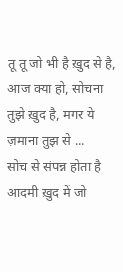तू तू जो भी है ख़ुद से है, आज क्या हो, सोचना तुझे ख़ुद है, मगर ये ज़माना तुझ से ...
सोच से संपन्न होता है आदमी ख़ुद में जो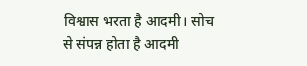विश्वास भरता है आदमी। सोच से संपन्न होता है आदमी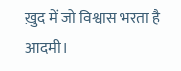ख़ुद में जो विश्वास भरता है आदमी।